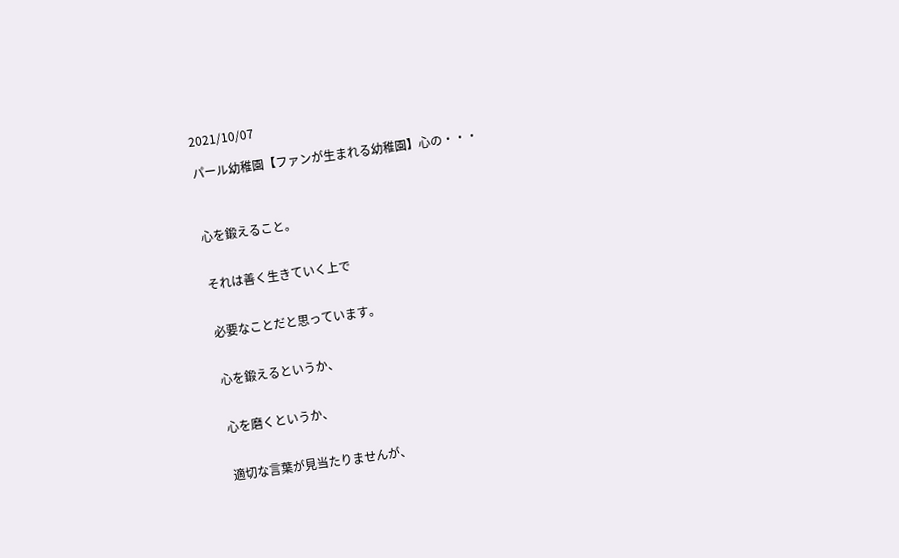2021/10/07

パール幼稚園【ファンが生まれる幼稚園】心の・・・



心を鍛えること。


それは善く生きていく上で


必要なことだと思っています。


心を鍛えるというか、


心を磨くというか、


適切な言葉が見当たりませんが、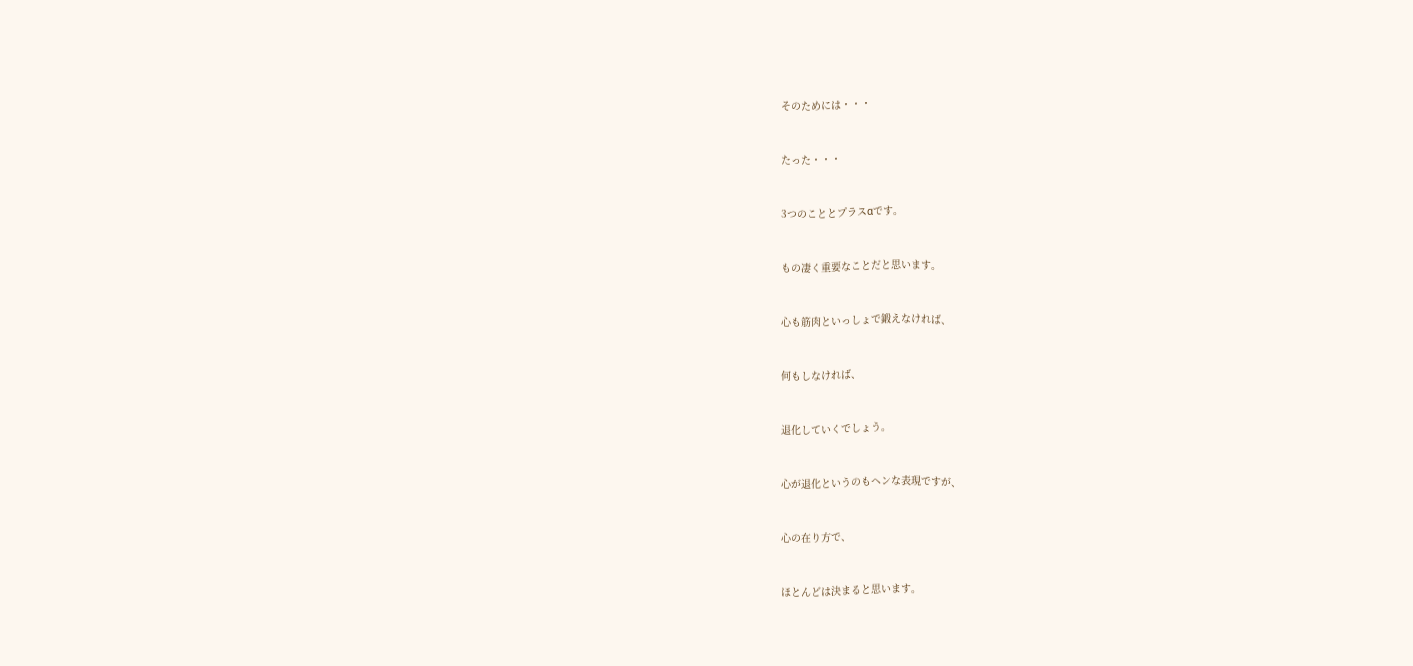そのためには・・・


たった・・・


3つのこととプラスαです。


もの凄く重要なことだと思います。


心も筋肉といっしょで鍛えなければ、


何もしなければ、


退化していくでしょう。


心が退化というのもヘンな表現ですが、


心の在り方で、


ほとんどは決まると思います。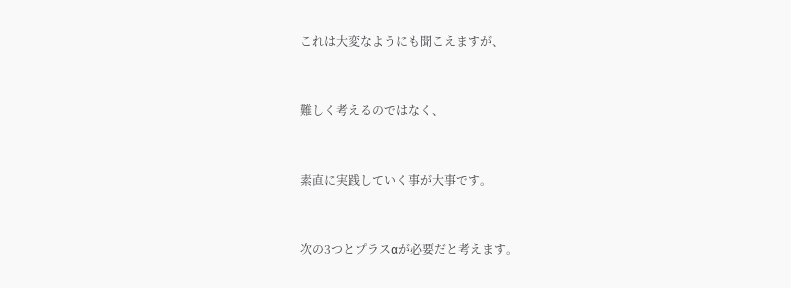これは大変なようにも聞こえますが、


難しく考えるのではなく、


素直に実践していく事が大事です。


次の3つとプラスαが必要だと考えます。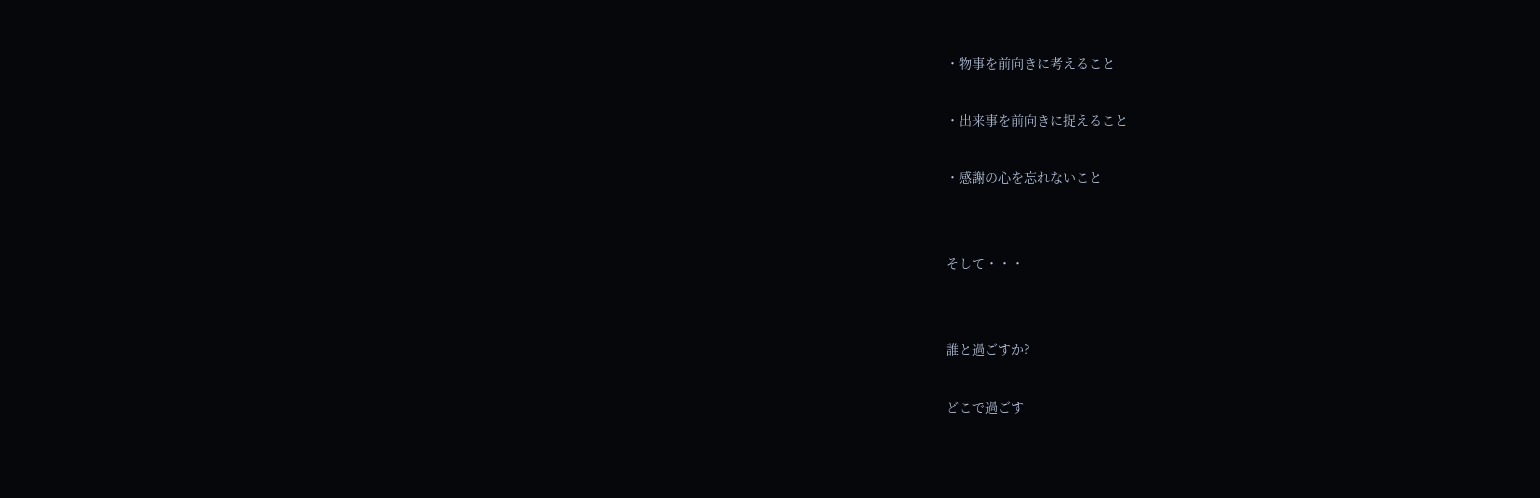・物事を前向きに考えること

・出来事を前向きに捉えること

・感謝の心を忘れないこと


そして・・・


誰と過ごすか?

どこで過ごす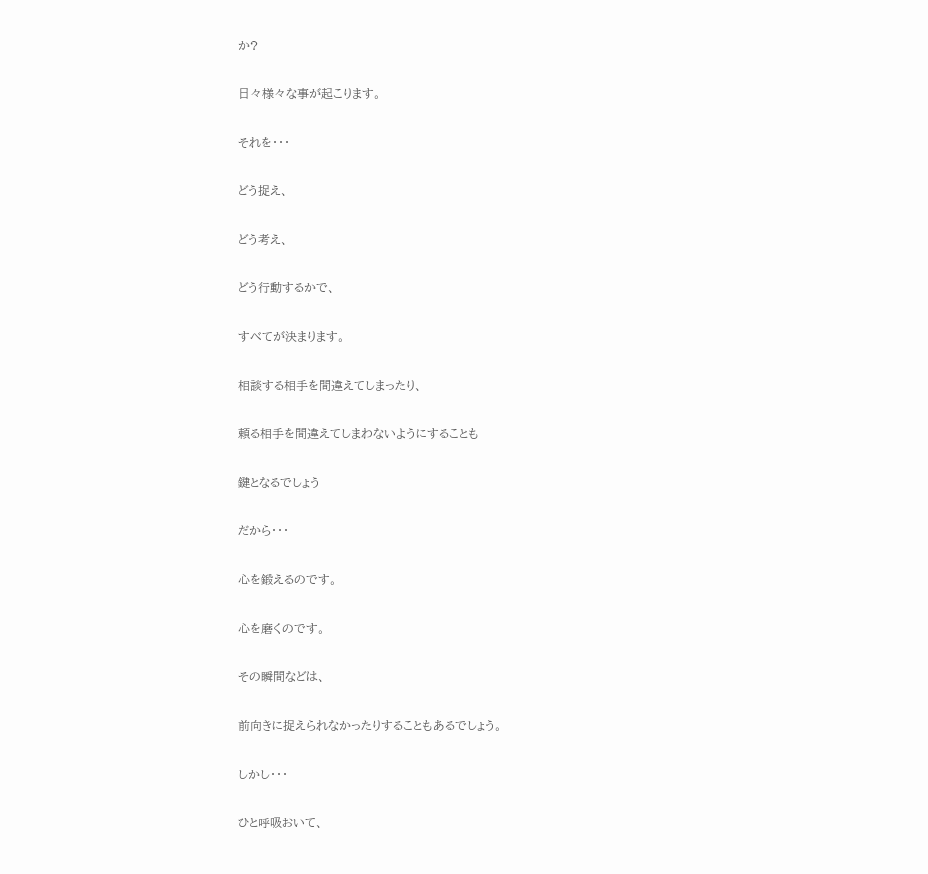か?


日々様々な事が起こります。


それを・・・


どう捉え、


どう考え、


どう行動するかで、


すべてが決まります。


相談する相手を間違えてしまったり、


頼る相手を間違えてしまわないようにすることも


鍵となるでしょう


だから・・・


心を鍛えるのです。


心を磨くのです。


その瞬間などは、


前向きに捉えられなかったりすることもあるでしょう。


しかし・・・


ひと呼吸おいて、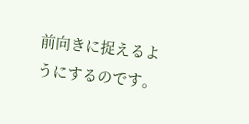前向きに捉えるようにするのです。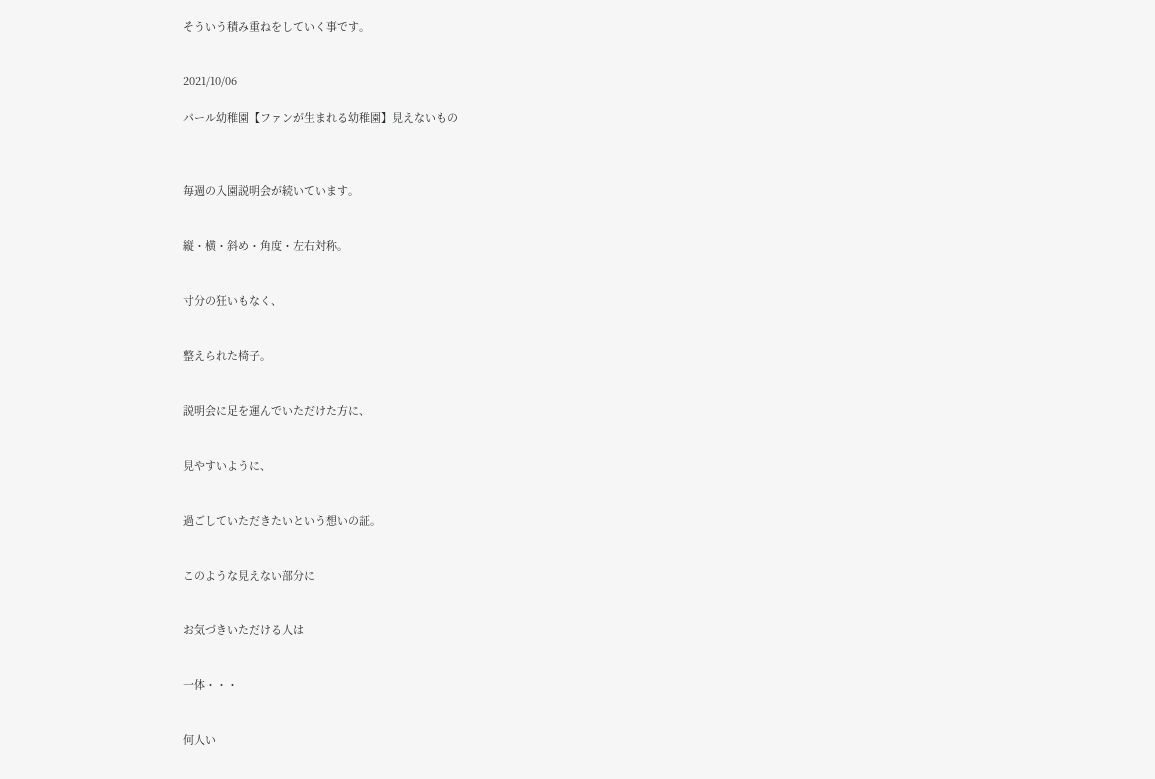そういう積み重ねをしていく事です。


2021/10/06

パール幼稚園【ファンが生まれる幼稚園】見えないもの



毎週の入園説明会が続いています。


縦・横・斜め・角度・左右対称。


寸分の狂いもなく、


整えられた椅子。


説明会に足を運んでいただけた方に、


見やすいように、


過ごしていただきたいという想いの証。


このような見えない部分に


お気づきいただける人は


一体・・・


何人い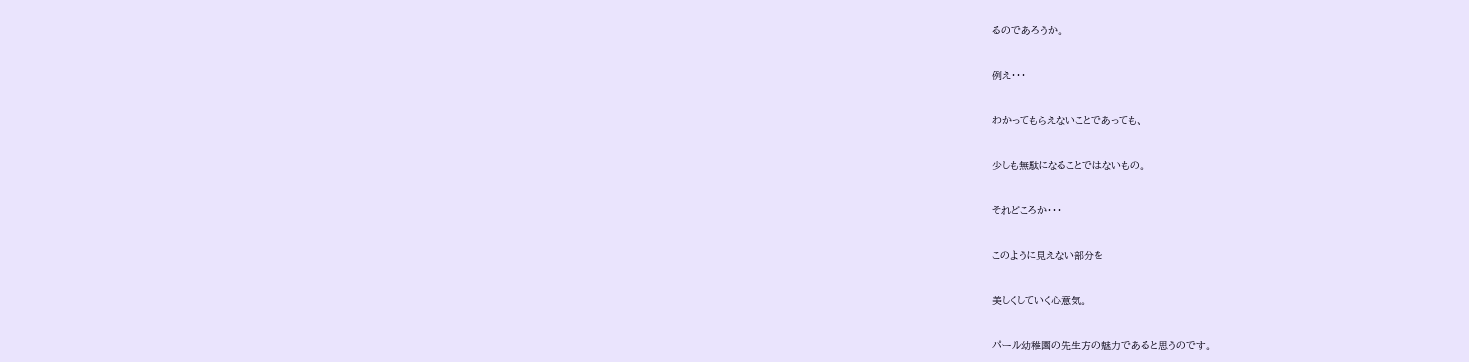るのであろうか。


例え・・・


わかってもらえないことであっても、


少しも無駄になることではないもの。


それどころか・・・


このように見えない部分を


美しくしていく心意気。


パール幼稚園の先生方の魅力であると思うのです。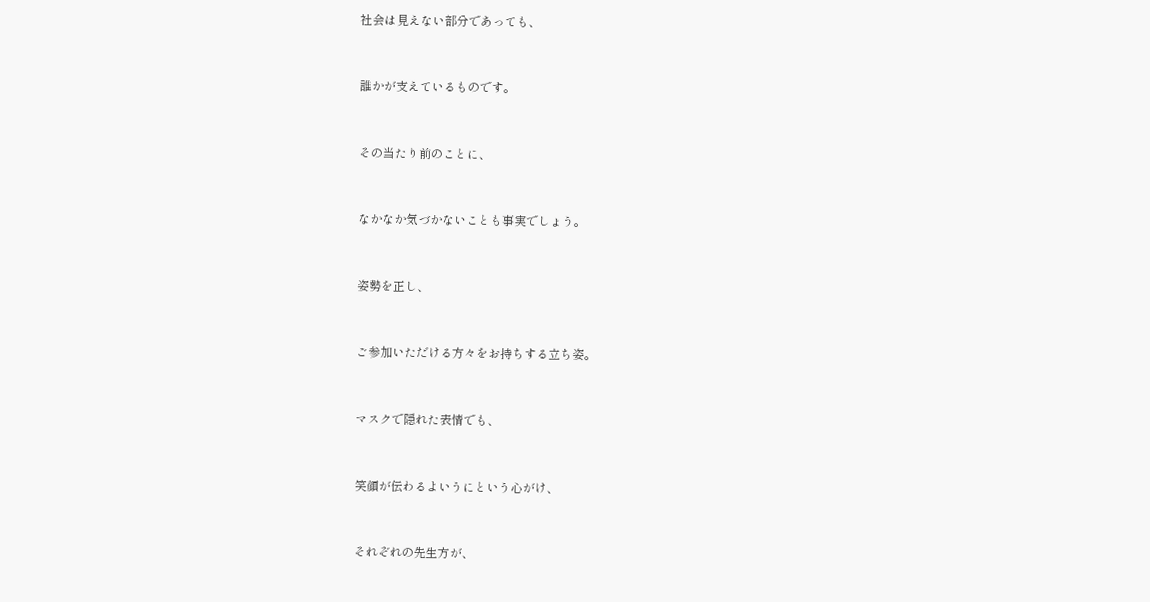社会は見えない部分であっても、


誰かが支えているものです。


その当たり前のことに、


なかなか気づかないことも事実でしょう。


姿勢を正し、


ご参加いただける方々をお持ちする立ち姿。


マスクで隠れた表情でも、


笑顔が伝わるよいうにという心がけ、


それぞれの先生方が、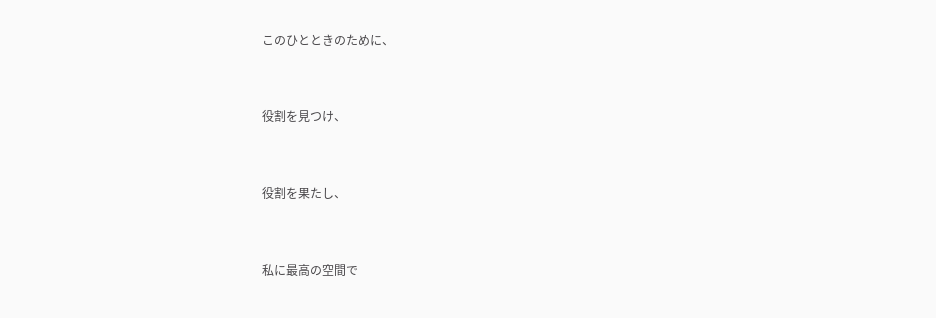このひとときのために、


役割を見つけ、


役割を果たし、


私に最高の空間で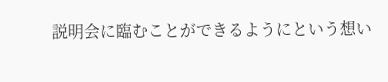説明会に臨むことができるようにという想い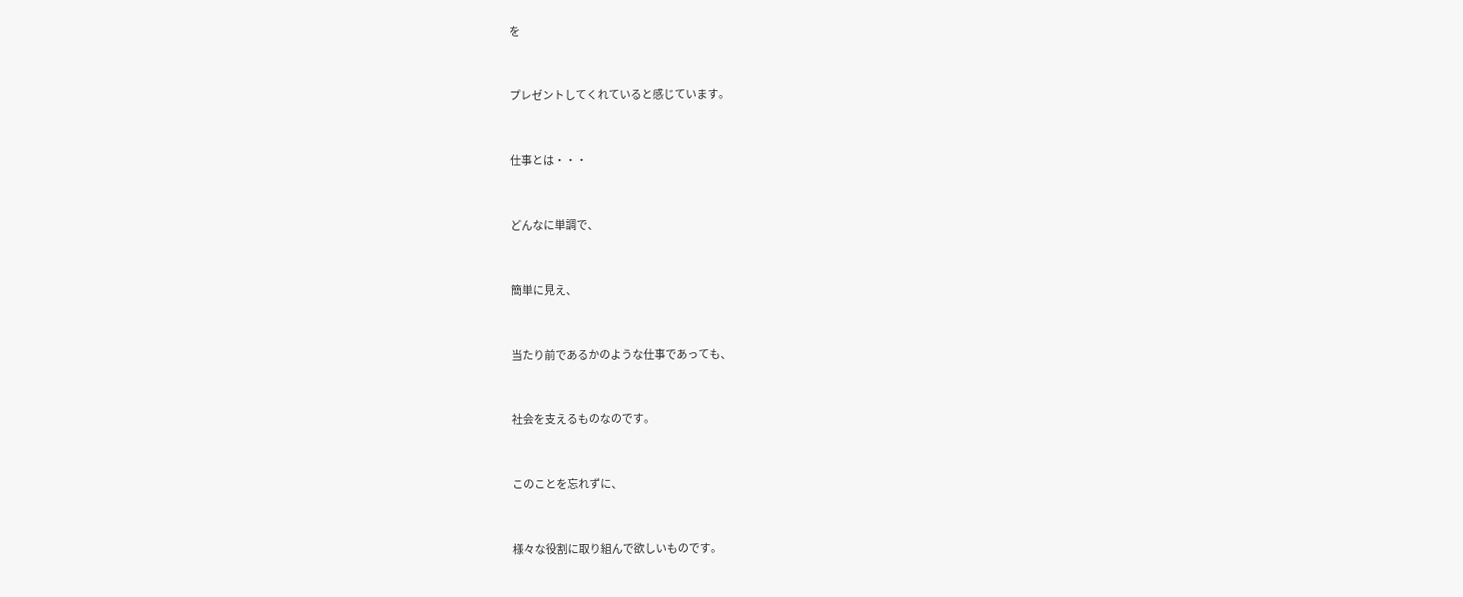を


プレゼントしてくれていると感じています。


仕事とは・・・


どんなに単調で、


簡単に見え、


当たり前であるかのような仕事であっても、


社会を支えるものなのです。


このことを忘れずに、


様々な役割に取り組んで欲しいものです。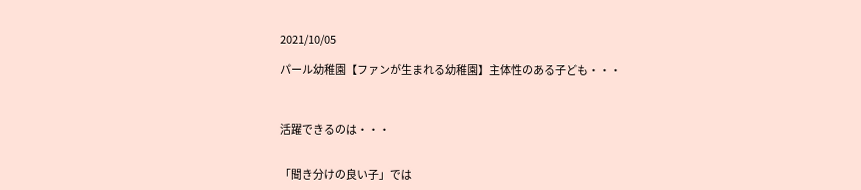2021/10/05

パール幼稚園【ファンが生まれる幼稚園】主体性のある子ども・・・



活躍できるのは・・・


「聞き分けの良い子」では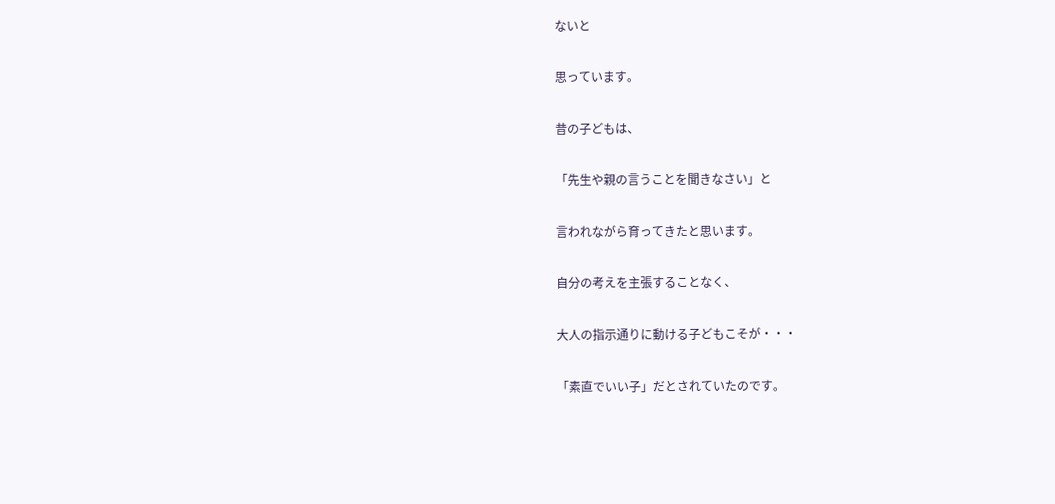ないと


思っています。


昔の子どもは、


「先生や親の言うことを聞きなさい」と


言われながら育ってきたと思います。


自分の考えを主張することなく、


大人の指示通りに動ける子どもこそが・・・


「素直でいい子」だとされていたのです。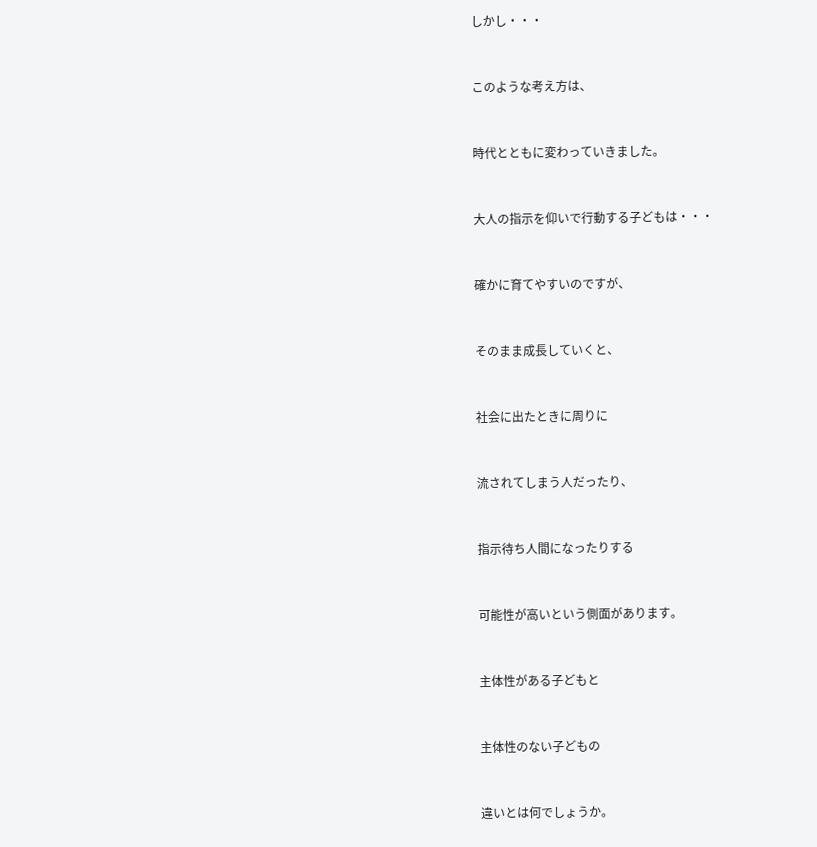しかし・・・


このような考え方は、


時代とともに変わっていきました。


大人の指示を仰いで行動する子どもは・・・


確かに育てやすいのですが、


そのまま成長していくと、


社会に出たときに周りに


流されてしまう人だったり、


指示待ち人間になったりする


可能性が高いという側面があります。


主体性がある子どもと


主体性のない子どもの


違いとは何でしょうか。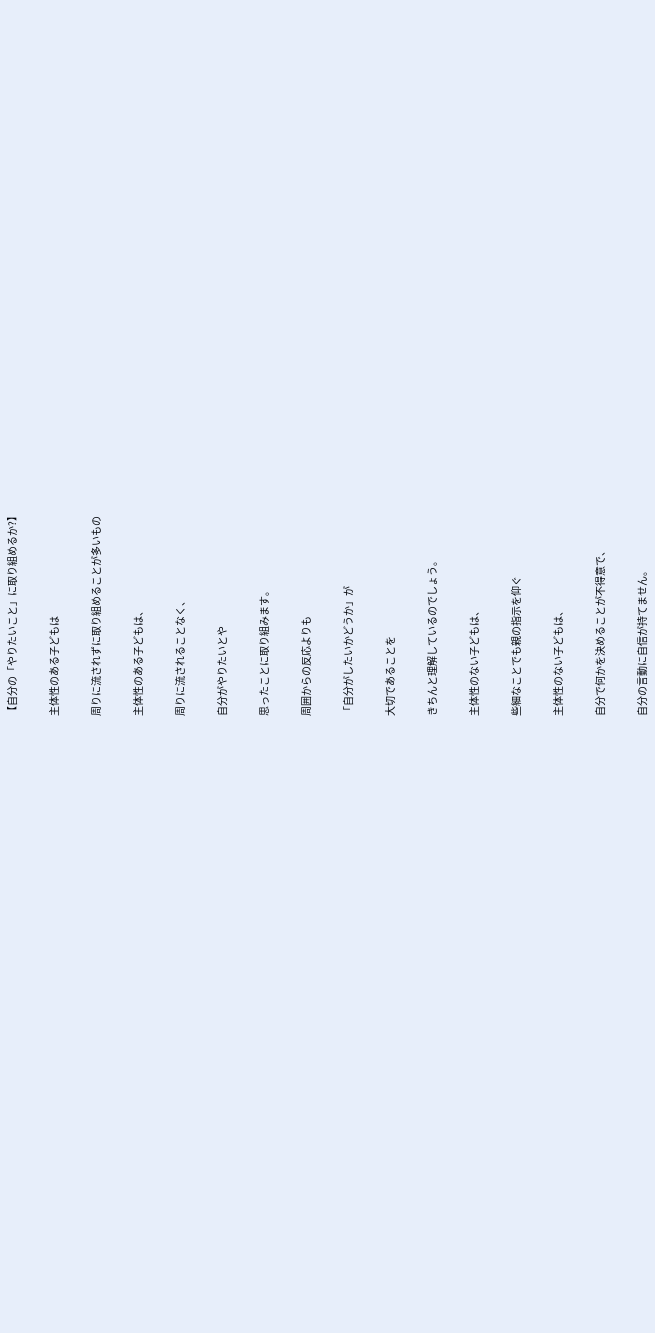【自分の「やりたいこと」に取り組めるか?】


主体性のある子どもは


周りに流されずに取り組めることが多いもの


主体性のある子どもは、


周りに流されることなく、


自分がやりたいとや


思ったことに取り組みます。


周囲からの反応よりも


「自分がしたいかどうか」が


大切であることを


きちんと理解しているのでしょう。


主体性のない子どもは、


些細なことでも親の指示を仰ぐ


主体性のない子どもは、


自分で何かを決めることが不得意で、


自分の言動に自信が持てません。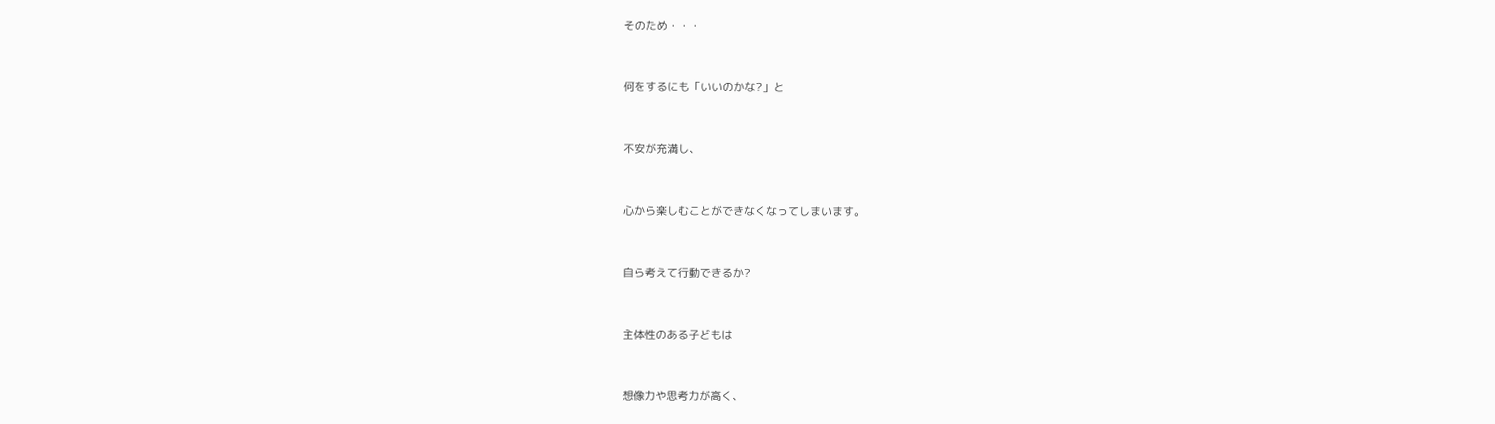そのため・・・


何をするにも「いいのかな?」と


不安が充満し、


心から楽しむことができなくなってしまいます。


自ら考えて行動できるか?


主体性のある子どもは


想像力や思考力が高く、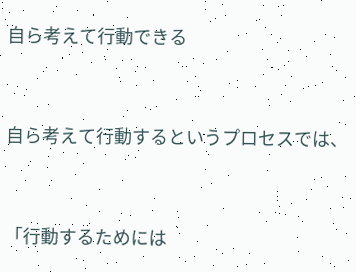自ら考えて行動できる


自ら考えて行動するというプロセスでは、


「行動するためには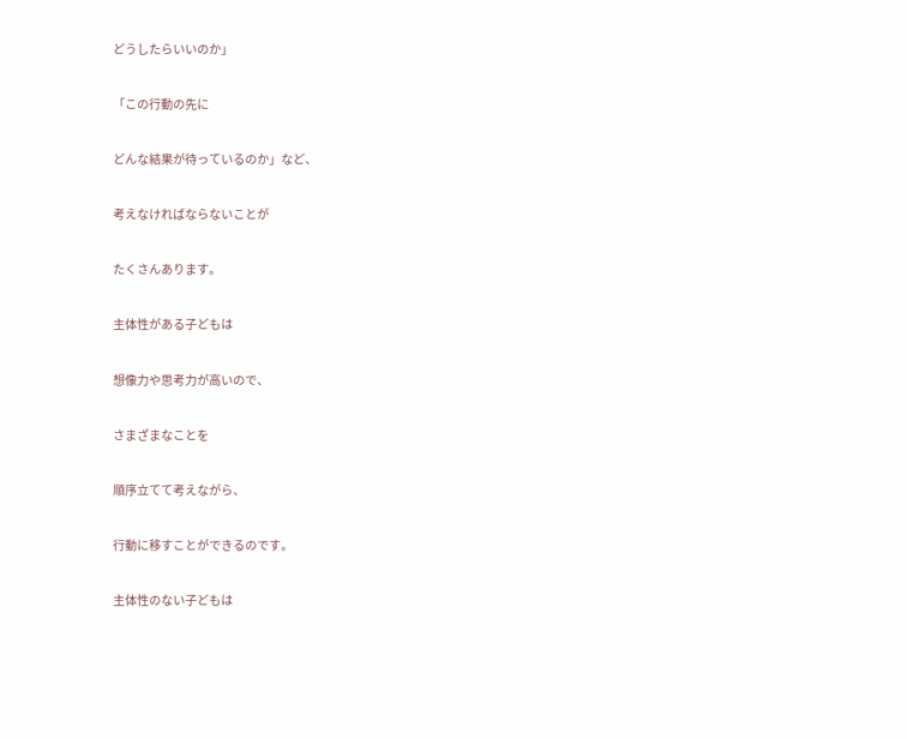どうしたらいいのか」


「この行動の先に


どんな結果が待っているのか」など、


考えなければならないことが


たくさんあります。


主体性がある子どもは


想像力や思考力が高いので、


さまざまなことを


順序立てて考えながら、


行動に移すことができるのです。


主体性のない子どもは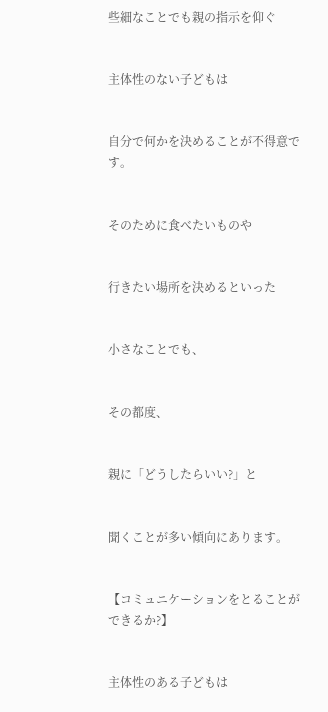些細なことでも親の指示を仰ぐ


主体性のない子どもは


自分で何かを決めることが不得意です。


そのために食べたいものや


行きたい場所を決めるといった


小さなことでも、


その都度、


親に「どうしたらいい?」と


聞くことが多い傾向にあります。


【コミュニケーションをとることができるか?】


主体性のある子どもは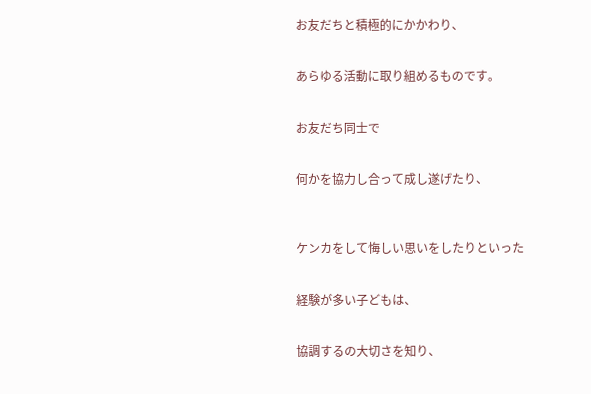お友だちと積極的にかかわり、


あらゆる活動に取り組めるものです。


お友だち同士で


何かを協力し合って成し遂げたり、



ケンカをして悔しい思いをしたりといった


経験が多い子どもは、


協調するの大切さを知り、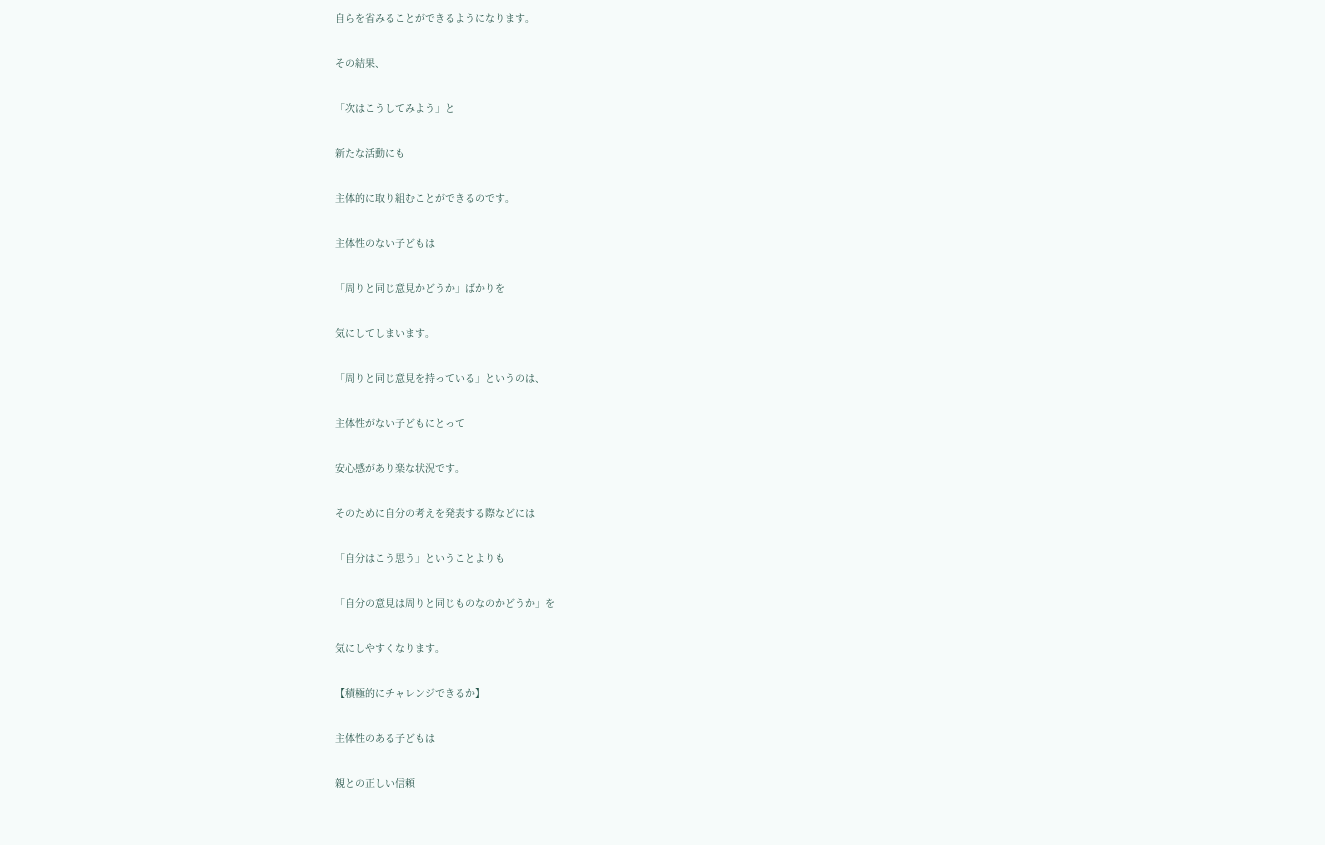自らを省みることができるようになります。


その結果、


「次はこうしてみよう」と


新たな活動にも


主体的に取り組むことができるのです。


主体性のない子どもは


「周りと同じ意見かどうか」ばかりを


気にしてしまいます。


「周りと同じ意見を持っている」というのは、


主体性がない子どもにとって


安心感があり楽な状況です。


そのために自分の考えを発表する際などには


「自分はこう思う」ということよりも


「自分の意見は周りと同じものなのかどうか」を


気にしやすくなります。


【積極的にチャレンジできるか】


主体性のある子どもは


親との正しい信頼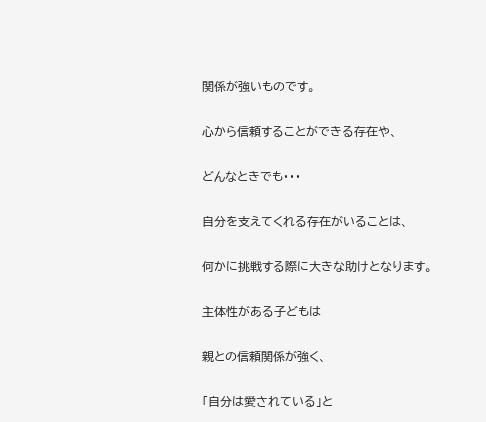関係が強いものです。


心から信頼することができる存在や、


どんなときでも・・・


自分を支えてくれる存在がいることは、


何かに挑戦する際に大きな助けとなります。


主体性がある子どもは


親との信頼関係が強く、


「自分は愛されている」と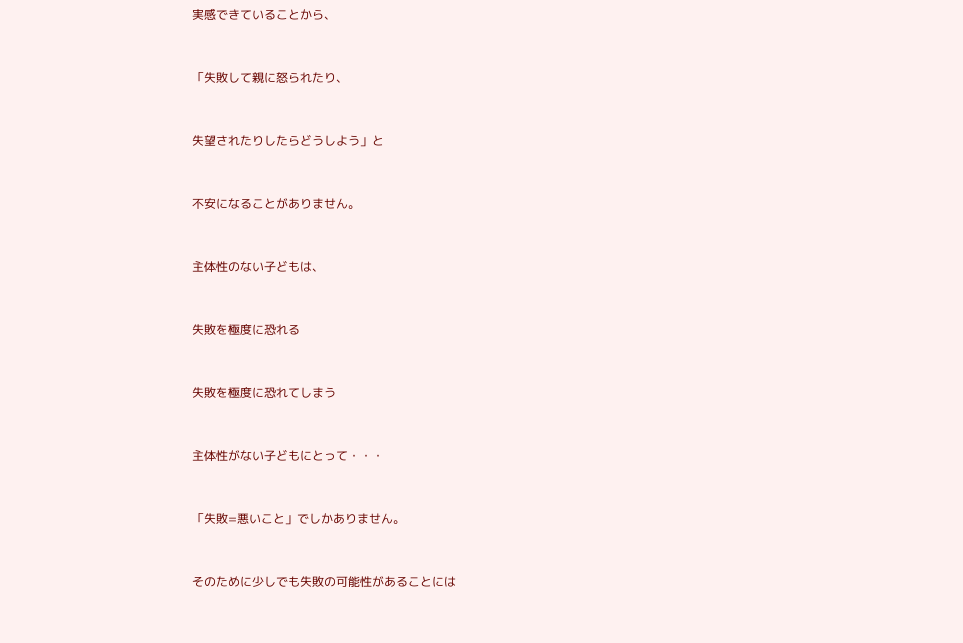実感できていることから、


「失敗して親に怒られたり、


失望されたりしたらどうしよう」と


不安になることがありません。


主体性のない子どもは、


失敗を極度に恐れる


失敗を極度に恐れてしまう


主体性がない子どもにとって・・・


「失敗=悪いこと」でしかありません。


そのために少しでも失敗の可能性があることには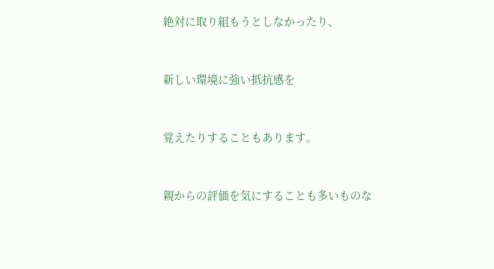絶対に取り組もうとしなかったり、


新しい環境に強い抵抗感を


覚えたりすることもあります。


親からの評価を気にすることも多いものな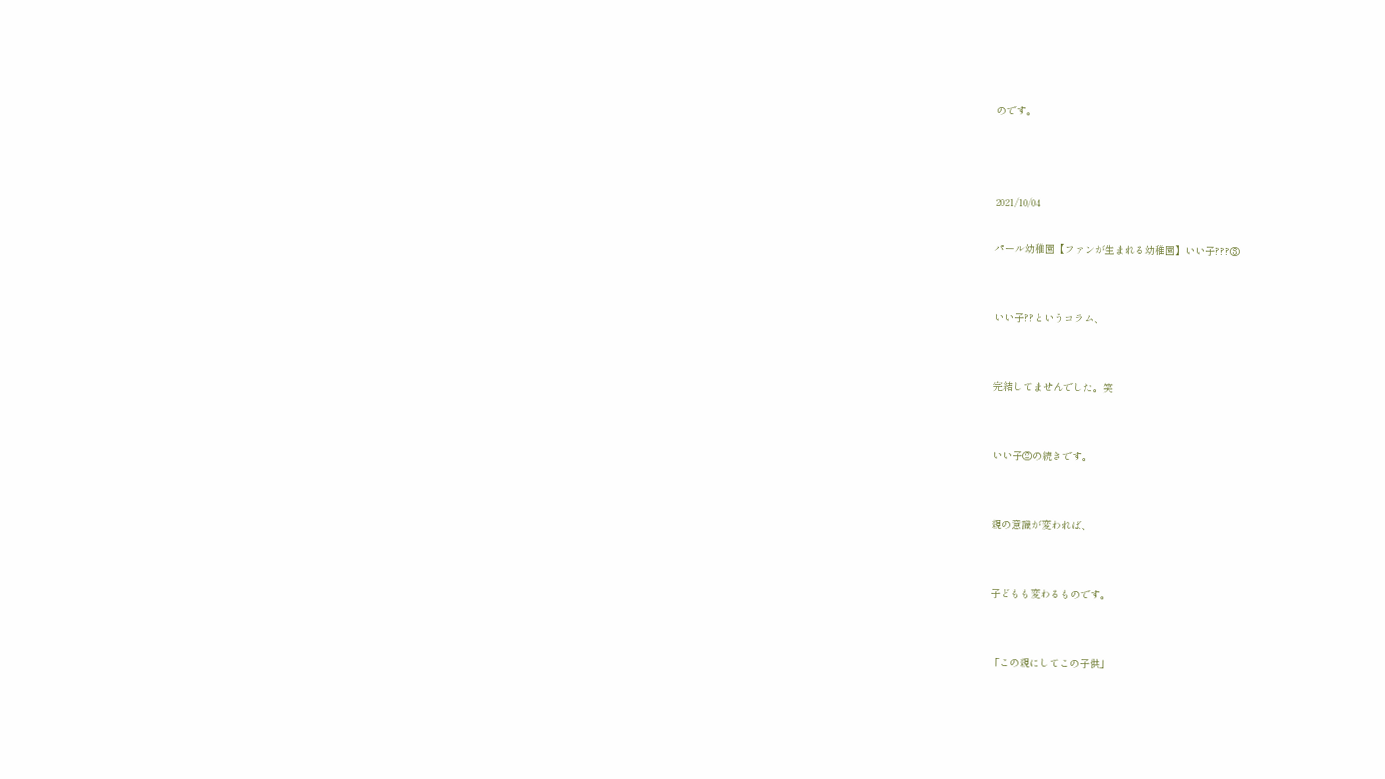のです。



2021/10/04

パール幼稚園【ファンが生まれる幼稚園】いい子???③


いい子??というコラム、


完結してませんでした。笑


いい子②の続きです。


親の意識が変われば、


子どもも変わるものです。


「この親にしてこの子供」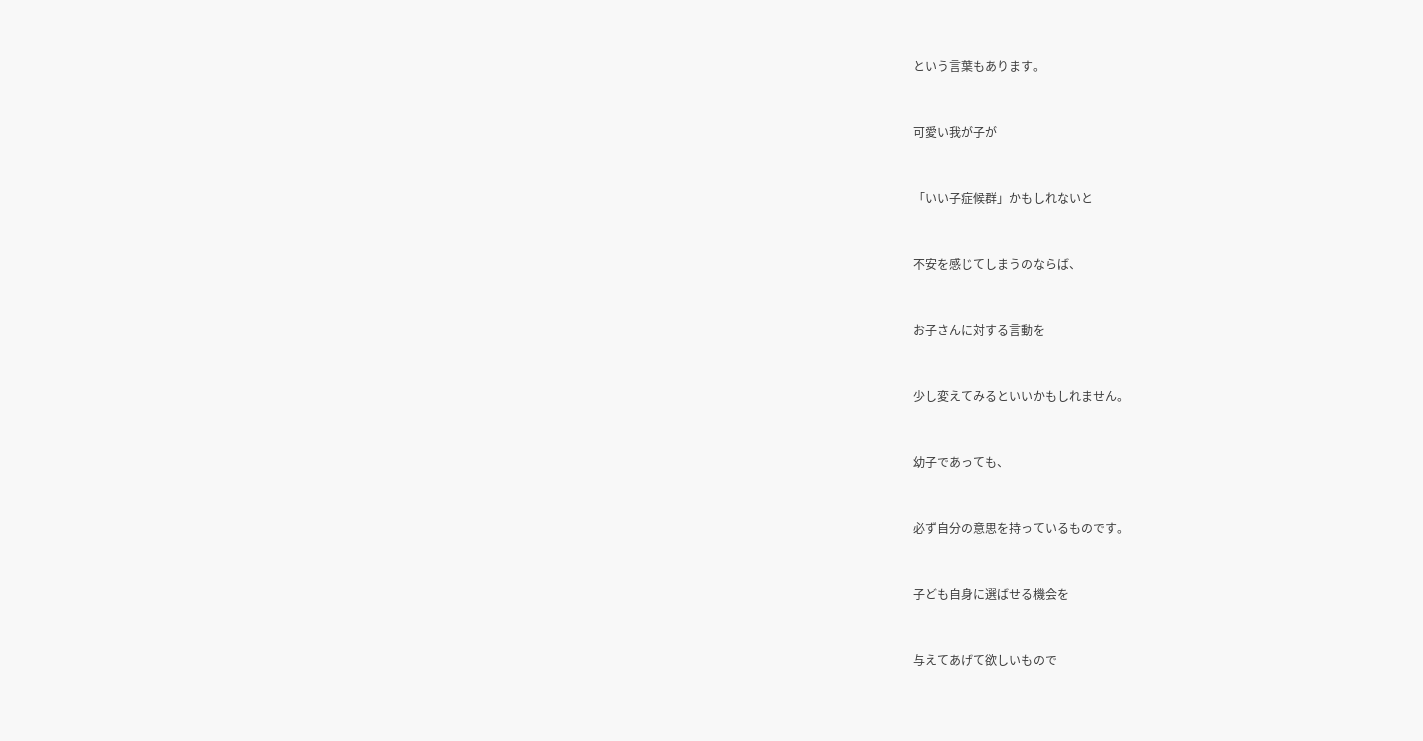という言葉もあります。


可愛い我が子が


「いい子症候群」かもしれないと


不安を感じてしまうのならば、


お子さんに対する言動を


少し変えてみるといいかもしれません。


幼子であっても、


必ず自分の意思を持っているものです。


子ども自身に選ばせる機会を


与えてあげて欲しいもので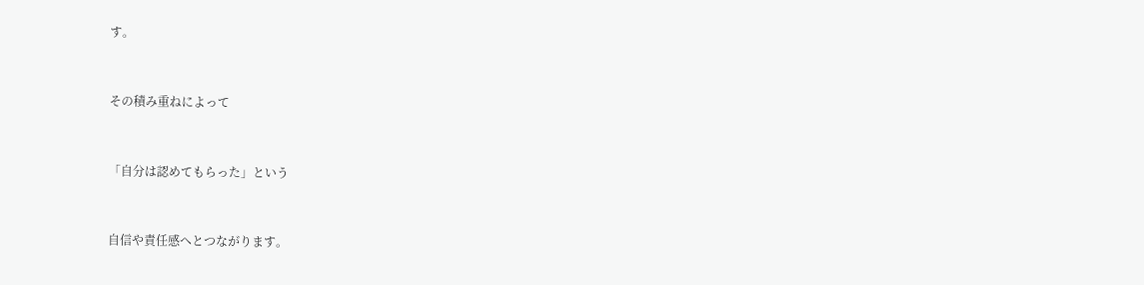す。


その積み重ねによって


「自分は認めてもらった」という


自信や責任感へとつながります。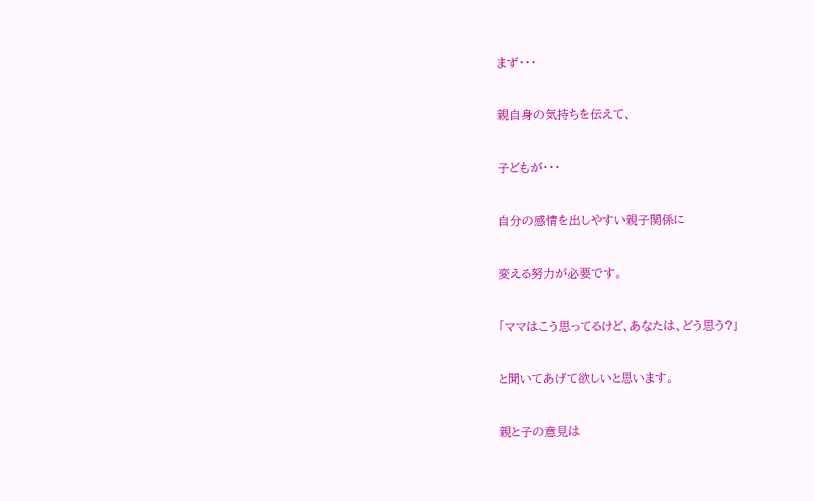まず・・・


親自身の気持ちを伝えて、


子どもが・・・


自分の感情を出しやすい親子関係に


変える努力が必要です。


「ママはこう思ってるけど、あなたは、どう思う?」


と聞いてあげて欲しいと思います。


親と子の意見は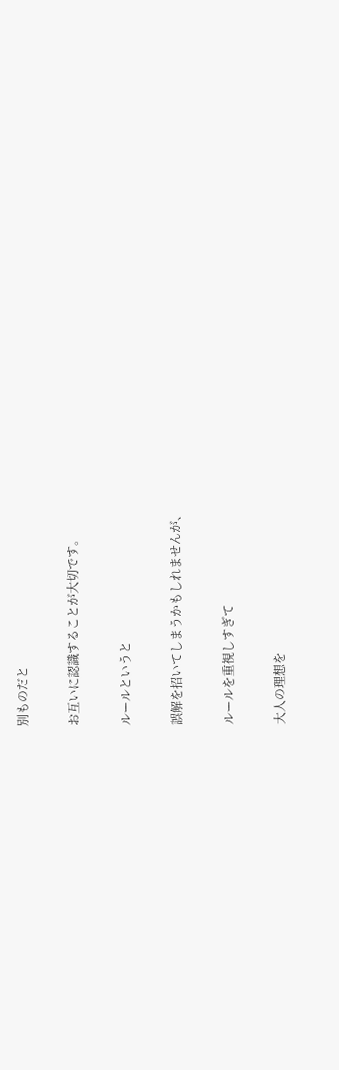別ものだと


お互いに認識することが大切です。


ルールというと


誤解を招いてしまうかもしれませんが、


ルールを重視しすぎて


大人の理想を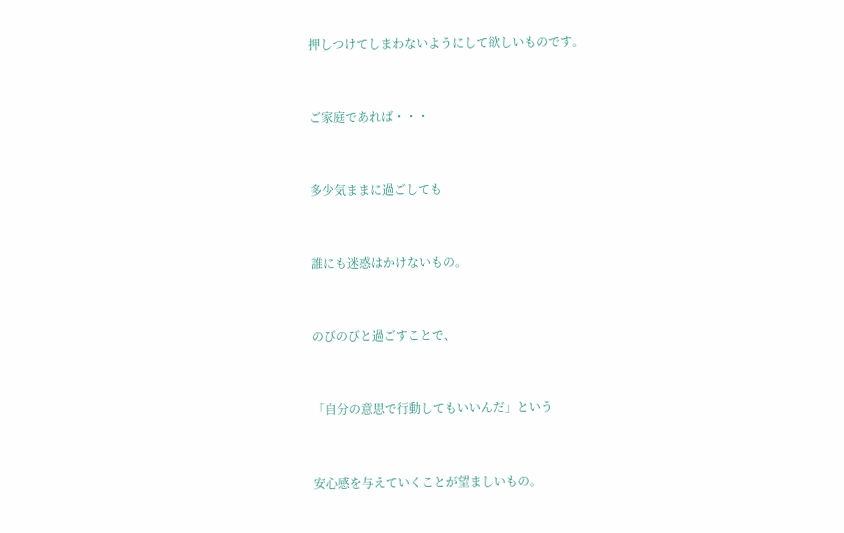押しつけてしまわないようにして欲しいものです。


ご家庭であれば・・・


多少気ままに過ごしても


誰にも迷惑はかけないもの。


のびのびと過ごすことで、


「自分の意思で行動してもいいんだ」という


安心感を与えていくことが望ましいもの。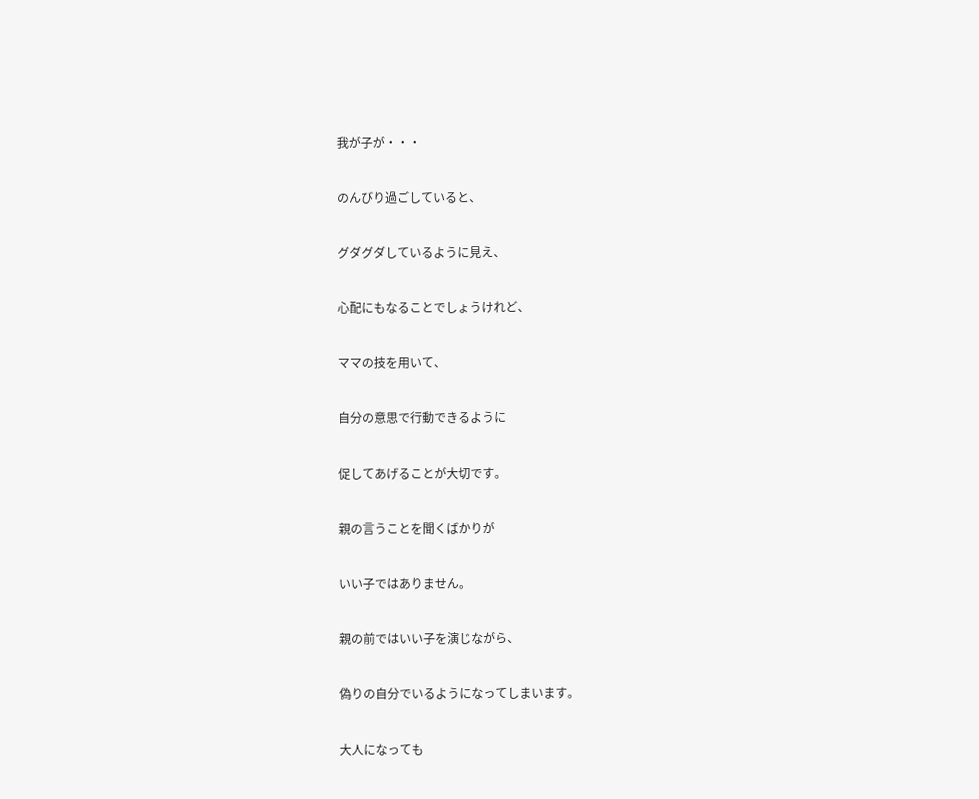我が子が・・・


のんびり過ごしていると、


グダグダしているように見え、


心配にもなることでしょうけれど、


ママの技を用いて、


自分の意思で行動できるように


促してあげることが大切です。


親の言うことを聞くばかりが


いい子ではありません。


親の前ではいい子を演じながら、


偽りの自分でいるようになってしまいます。


大人になっても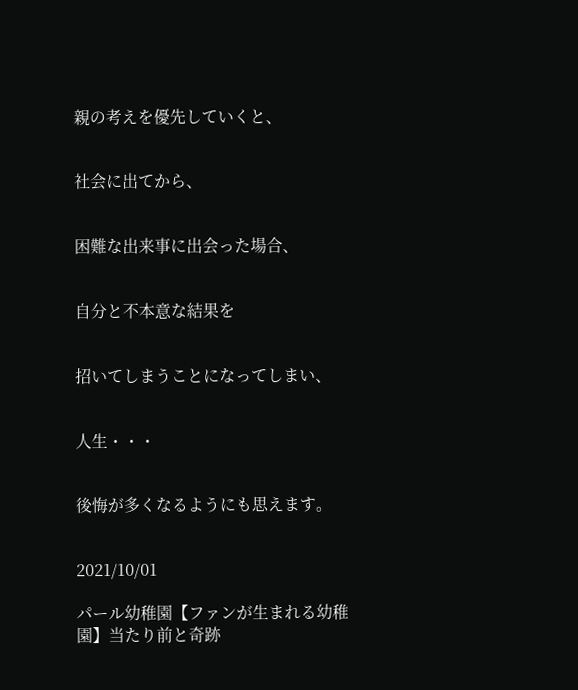親の考えを優先していくと、


社会に出てから、


困難な出来事に出会った場合、


自分と不本意な結果を


招いてしまうことになってしまい、


人生・・・


後悔が多くなるようにも思えます。


2021/10/01

パール幼稚園【ファンが生まれる幼稚園】当たり前と奇跡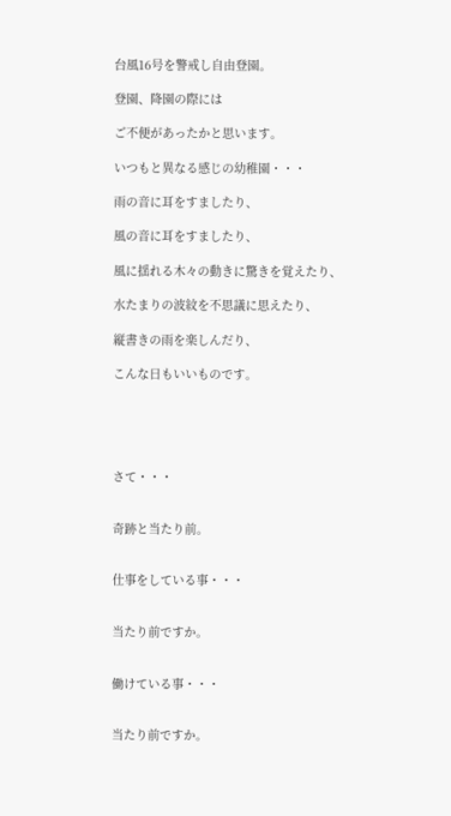台風16号を警戒し自由登園。

登園、降園の際には

ご不便があったかと思います。

いつもと異なる感じの幼稚園・・・

雨の音に耳をすましたり、

風の音に耳をすましたり、

風に揺れる木々の動きに驚きを覚えたり、

水たまりの波紋を不思議に思えたり、

縦書きの雨を楽しんだり、

こんな日もいいものです。





さて・・・


奇跡と当たり前。


仕事をしている事・・・


当たり前ですか。


働けている事・・・


当たり前ですか。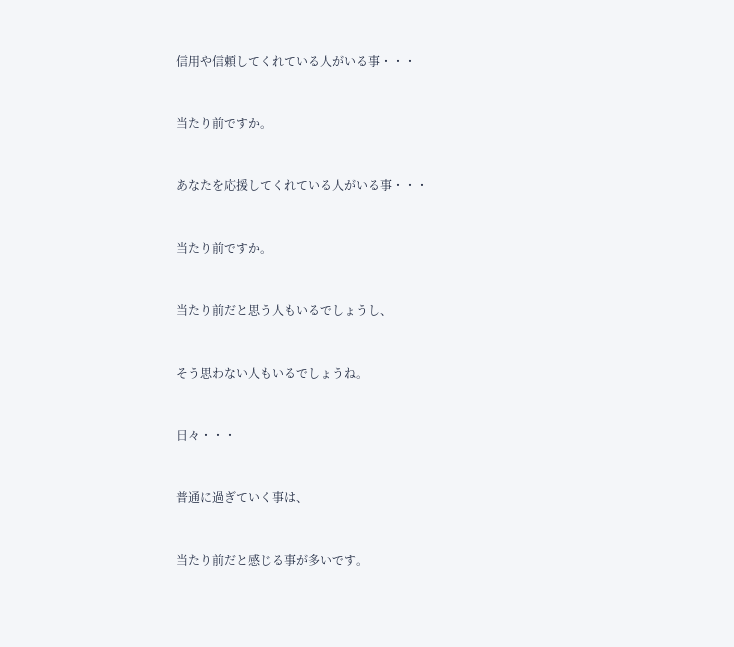信用や信頼してくれている人がいる事・・・


当たり前ですか。


あなたを応援してくれている人がいる事・・・


当たり前ですか。


当たり前だと思う人もいるでしょうし、


そう思わない人もいるでしょうね。


日々・・・


普通に過ぎていく事は、


当たり前だと感じる事が多いです。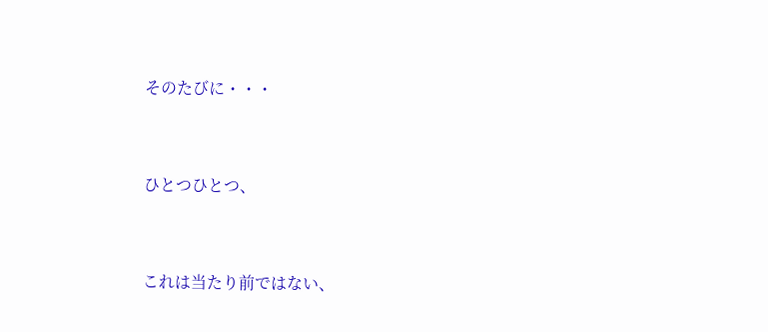そのたびに・・・


ひとつひとつ、


これは当たり前ではない、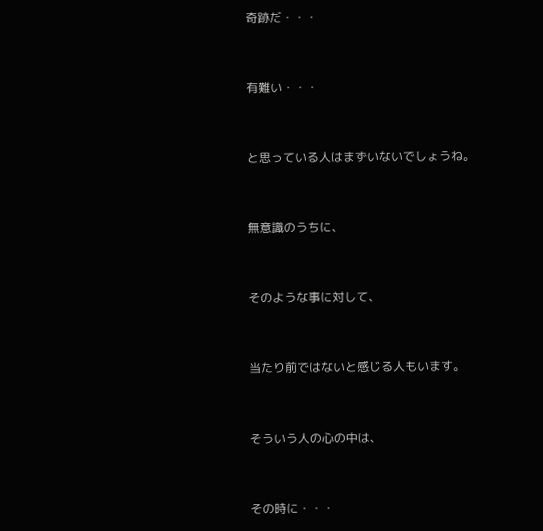奇跡だ・・・


有難い・・・


と思っている人はまずいないでしょうね。


無意識のうちに、


そのような事に対して、


当たり前ではないと感じる人もいます。


そういう人の心の中は、


その時に・・・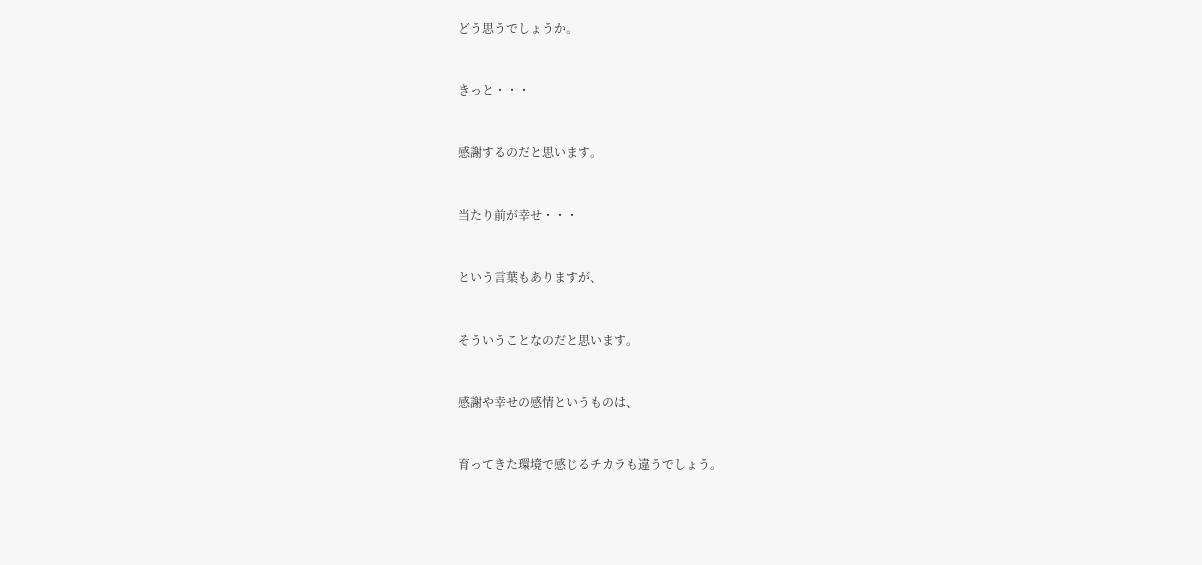どう思うでしょうか。


きっと・・・


感謝するのだと思います。


当たり前が幸せ・・・


という言葉もありますが、


そういうことなのだと思います。


感謝や幸せの感情というものは、


育ってきた環境で感じるチカラも違うでしょう。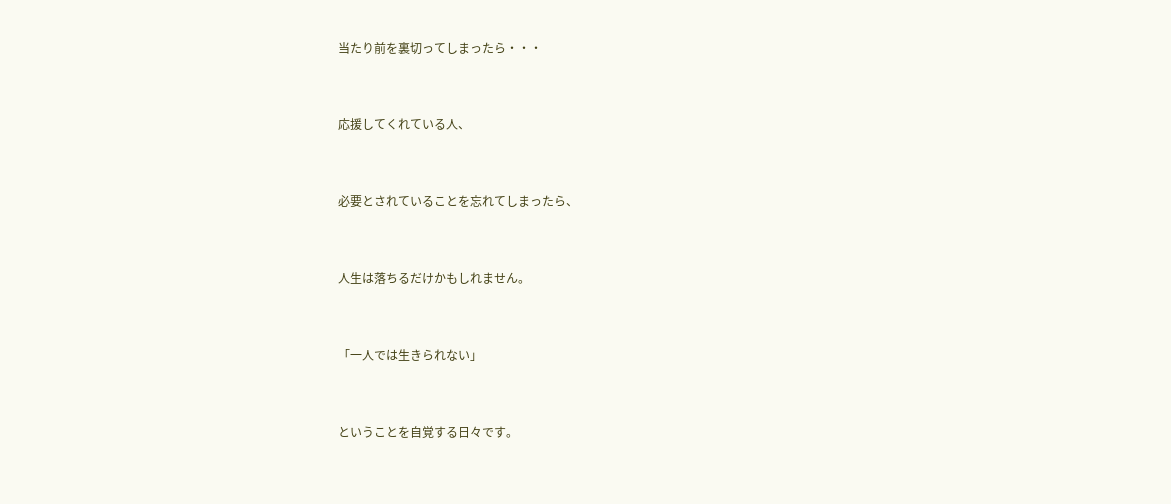当たり前を裏切ってしまったら・・・


応援してくれている人、


必要とされていることを忘れてしまったら、


人生は落ちるだけかもしれません。


「一人では生きられない」


ということを自覚する日々です。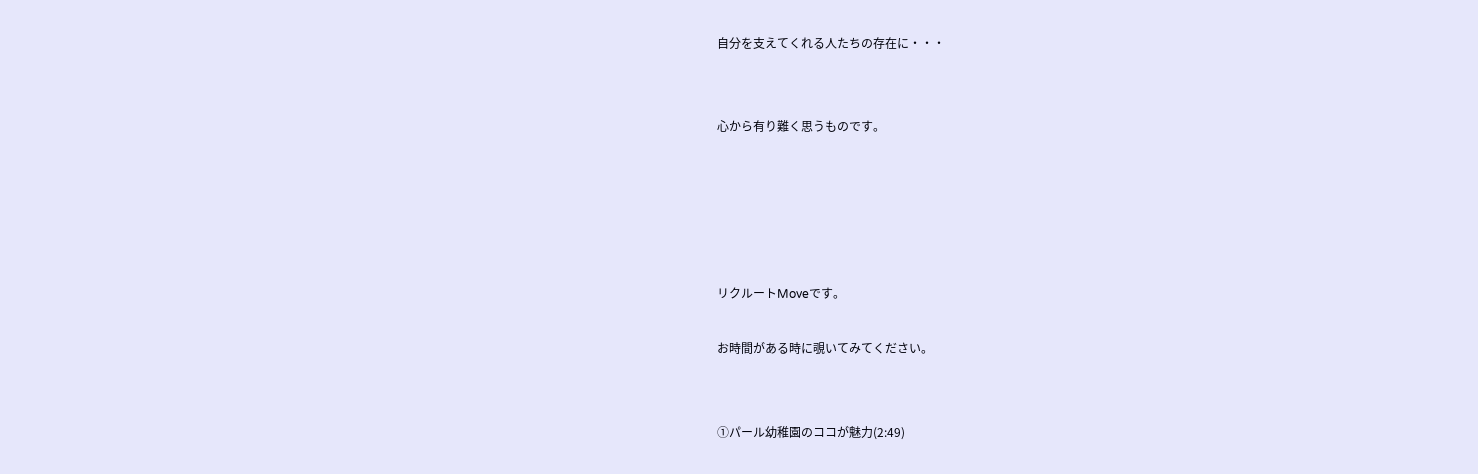自分を支えてくれる人たちの存在に・・・


心から有り難く思うものです。





リクルートMoveです。

お時間がある時に覗いてみてください。


①パール幼稚園のココが魅力(2:49)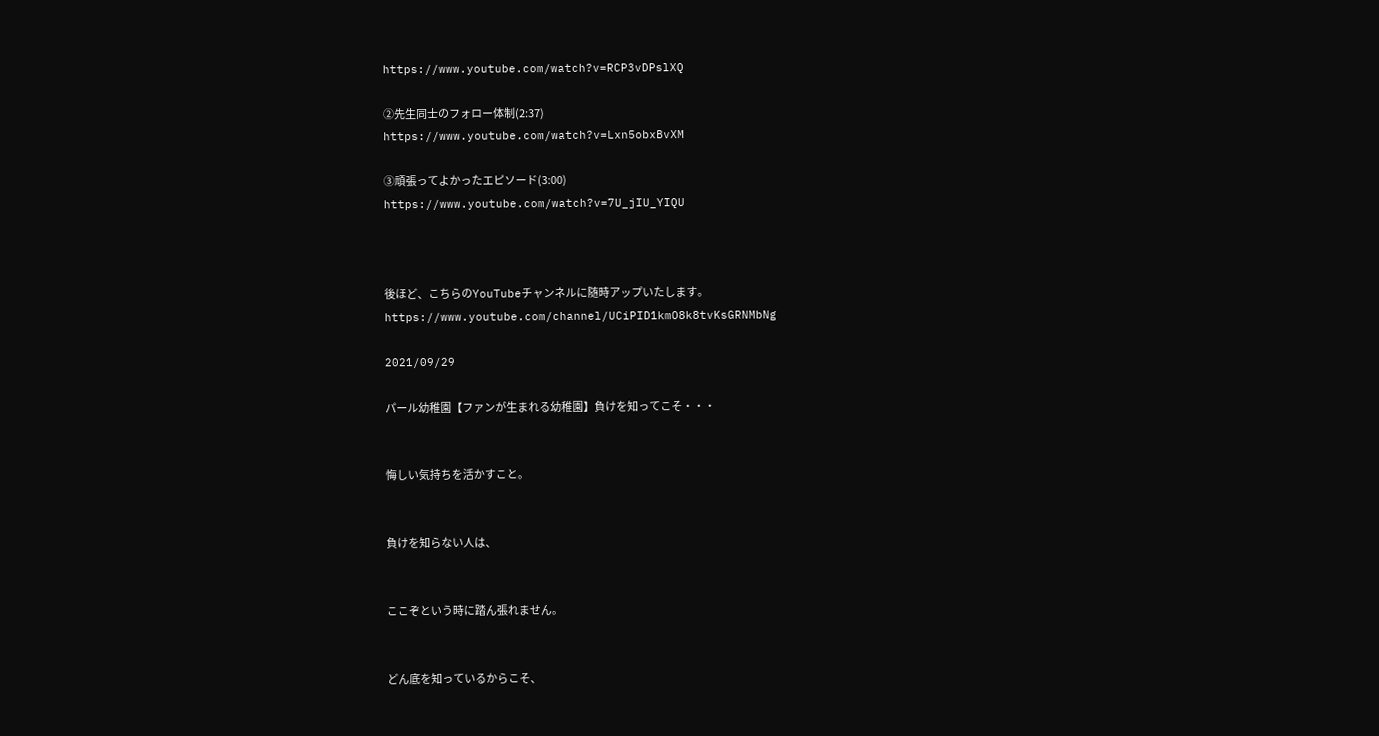https://www.youtube.com/watch?v=RCP3vDPslXQ

②先生同士のフォロー体制(2:37)
https://www.youtube.com/watch?v=Lxn5obxBvXM

③頑張ってよかったエピソード(3:00)
https://www.youtube.com/watch?v=7U_jIU_YIQU



後ほど、こちらのYouTubeチャンネルに随時アップいたします。
https://www.youtube.com/channel/UCiPID1kmO8k8tvKsGRNMbNg

2021/09/29

パール幼稚園【ファンが生まれる幼稚園】負けを知ってこそ・・・


悔しい気持ちを活かすこと。


負けを知らない人は、


ここぞという時に踏ん張れません。


どん底を知っているからこそ、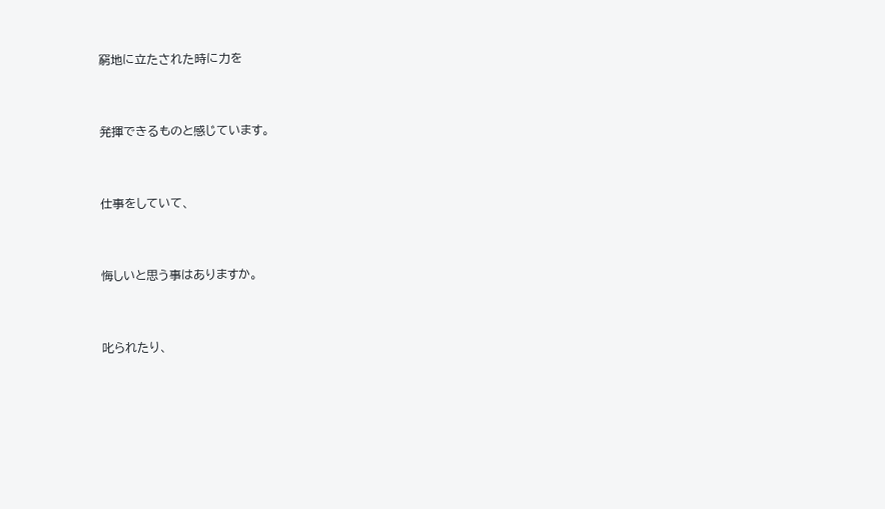窮地に立たされた時に力を


発揮できるものと感じています。


仕事をしていて、


悔しいと思う事はありますか。


叱られたり、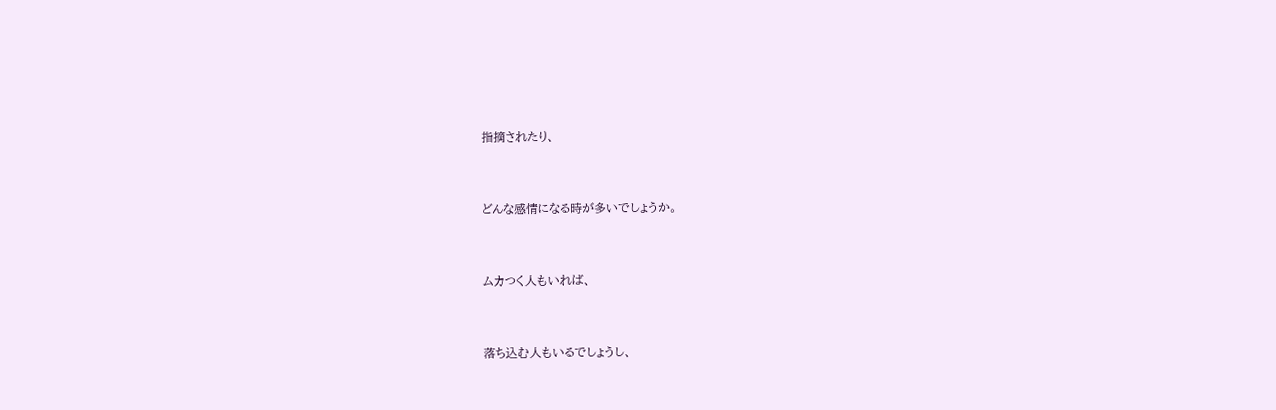指摘されたり、


どんな感情になる時が多いでしょうか。


ムカつく人もいれば、


落ち込む人もいるでしょうし、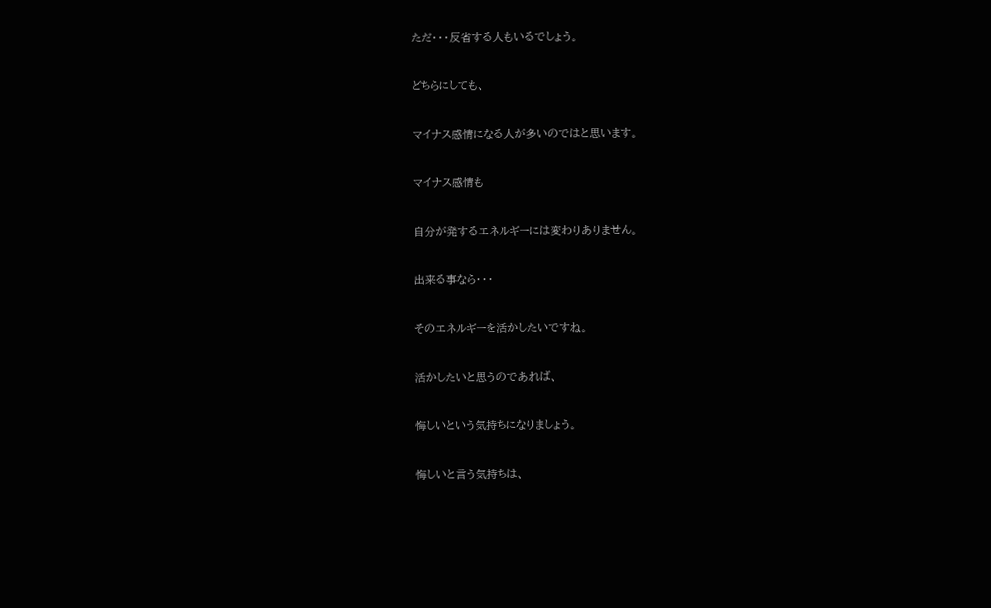ただ・・・反省する人もいるでしょう。


どちらにしても、


マイナス感情になる人が多いのではと思います。


マイナス感情も


自分が発するエネルギーには変わりありません。


出来る事なら・・・


そのエネルギーを活かしたいですね。


活かしたいと思うのであれば、


悔しいという気持ちになりましょう。


悔しいと言う気持ちは、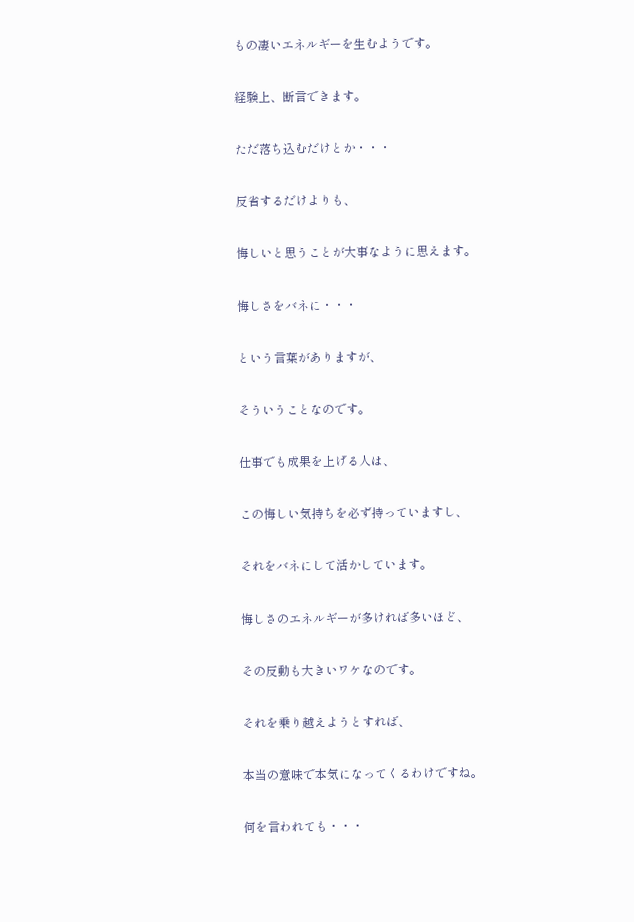もの凄いエネルギーを生むようです。


経験上、断言できます。


ただ落ち込むだけとか・・・


反省するだけよりも、


悔しいと思うことが大事なように思えます。


悔しさをバネに・・・


という言葉がありますが、


そういうことなのです。


仕事でも成果を上げる人は、


この悔しい気持ちを必ず持っていますし、


それをバネにして活かしています。


悔しさのエネルギーが多ければ多いほど、


その反動も大きいワケなのです。


それを乗り越えようとすれば、


本当の意味で本気になってくるわけですね。


何を言われても・・・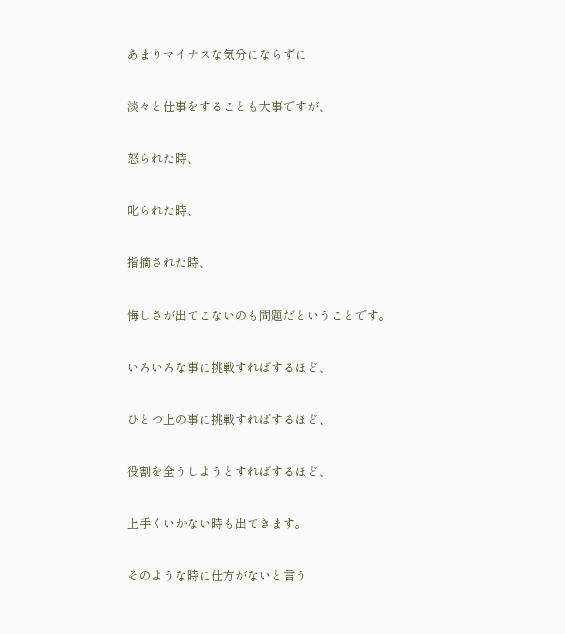あまりマイナスな気分にならずに


淡々と仕事をすることも大事ですが、


怒られた時、


叱られた時、


指摘された時、


悔しさが出てこないのも問題だということです。


いろいろな事に挑戦すればするほど、


ひとつ上の事に挑戦すればするほど、


役割を全うしようとすればするほど、


上手くいかない時も出てきます。


そのような時に仕方がないと言う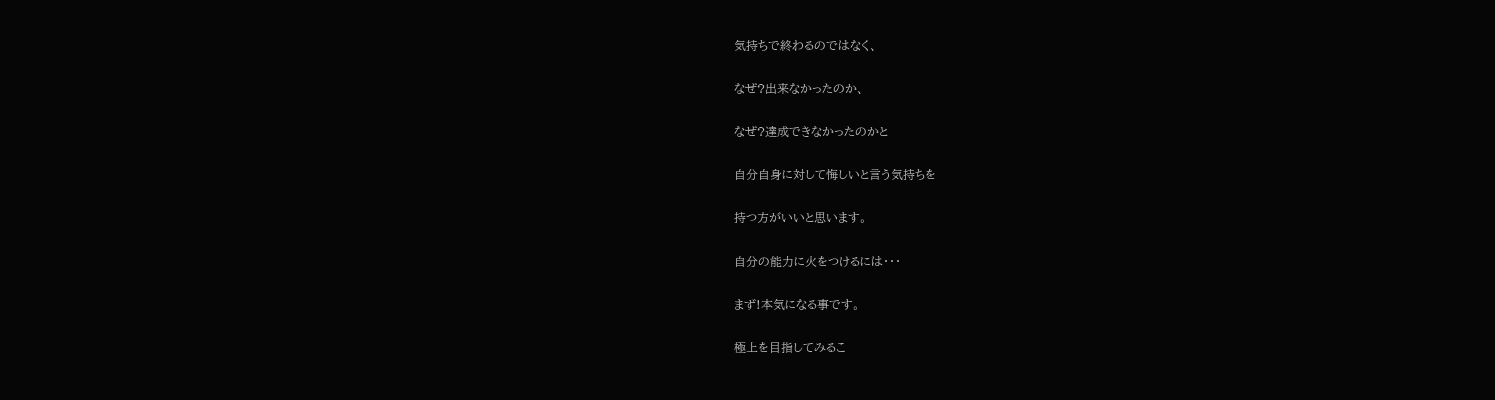気持ちで終わるのではなく、


なぜ?出来なかったのか、


なぜ?達成できなかったのかと


自分自身に対して悔しいと言う気持ちを


持つ方がいいと思います。


自分の能力に火をつけるには・・・


まず!本気になる事です。


極上を目指してみるこ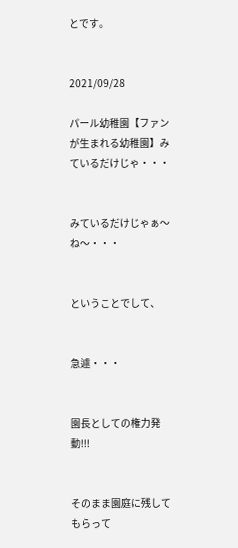とです。


2021/09/28

パール幼稚園【ファンが生まれる幼稚園】みているだけじゃ・・・


みているだけじゃぁ〜ね〜・・・


ということでして、


急遽・・・


園長としての権力発動!!!


そのまま園庭に残してもらって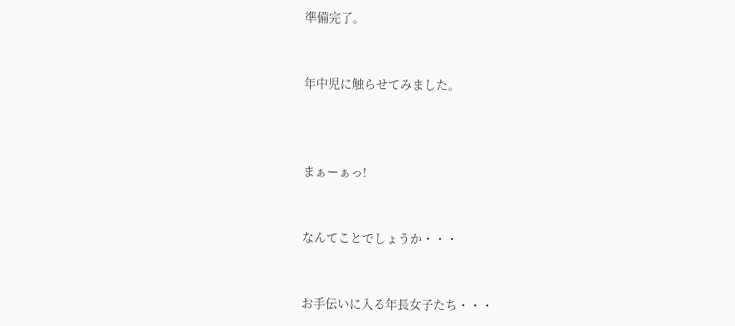準備完了。


年中児に触らせてみました。



まぁーぁっ!


なんてことでしょうか・・・


お手伝いに入る年長女子たち・・・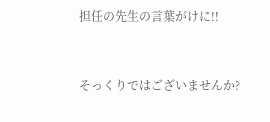担任の先生の言葉がけに!!


そっくりではございませんか?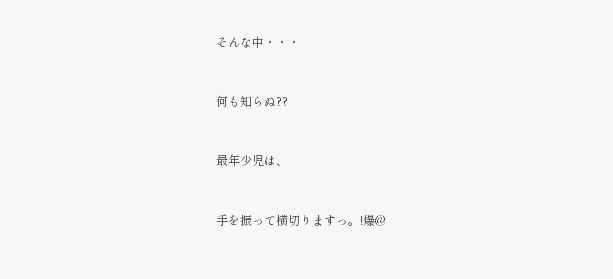そんな中・・・


何も知らぬ??


最年少児は、


手を振って横切りますっ。!爆@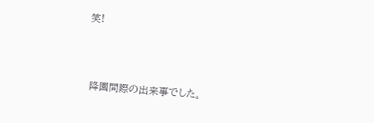笑!



 降園間際の出来事でした。